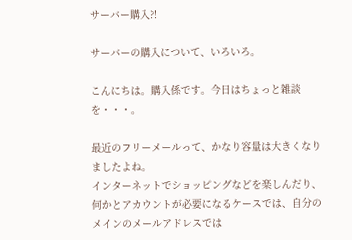サーバー購入?!

サーバーの購入について、いろいろ。

こんにちは。購入係です。今日はちょっと雑談を・・・。

最近のフリーメールって、かなり容量は大きくなりましたよね。
インターネットでショッピングなどを楽しんだり、何かとアカウントが必要になるケースでは、自分のメインのメールアドレスでは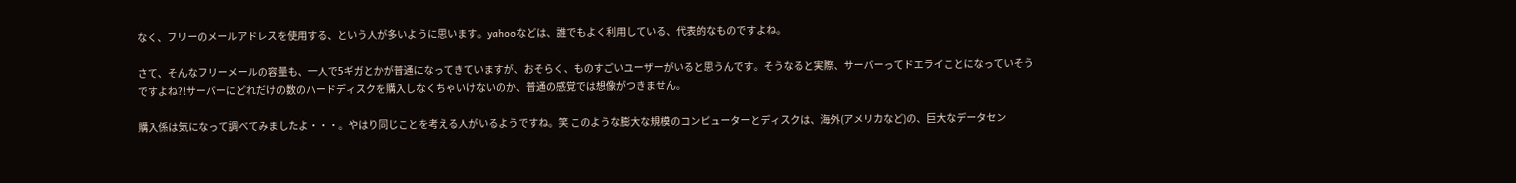なく、フリーのメールアドレスを使用する、という人が多いように思います。yahooなどは、誰でもよく利用している、代表的なものですよね。

さて、そんなフリーメールの容量も、一人で5ギガとかが普通になってきていますが、おそらく、ものすごいユーザーがいると思うんです。そうなると実際、サーバーってドエライことになっていそうですよね?!サーバーにどれだけの数のハードディスクを購入しなくちゃいけないのか、普通の感覚では想像がつきません。

購入係は気になって調べてみましたよ・・・。やはり同じことを考える人がいるようですね。笑 このような膨大な規模のコンピューターとディスクは、海外(アメリカなど)の、巨大なデータセン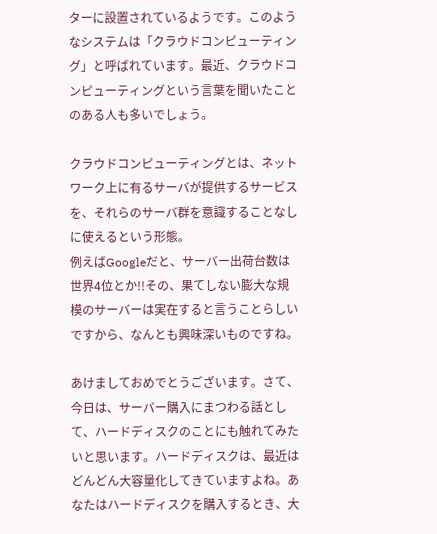ターに設置されているようです。このようなシステムは「クラウドコンピューティング」と呼ばれています。最近、クラウドコンピューティングという言葉を聞いたことのある人も多いでしょう。

クラウドコンピューティングとは、ネットワーク上に有るサーバが提供するサービスを、それらのサーバ群を意識することなしに使えるという形態。
例えばGoogleだと、サーバー出荷台数は世界4位とか!!その、果てしない膨大な規模のサーバーは実在すると言うことらしいですから、なんとも興味深いものですね。

あけましておめでとうございます。さて、今日は、サーバー購入にまつわる話として、ハードディスクのことにも触れてみたいと思います。ハードディスクは、最近はどんどん大容量化してきていますよね。あなたはハードディスクを購入するとき、大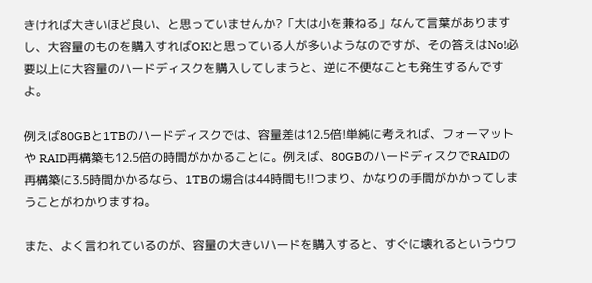きければ大きいほど良い、と思っていませんか?「大は小を兼ねる」なんて言葉がありますし、大容量のものを購入すればOK!と思っている人が多いようなのですが、その答えはNo!必要以上に大容量のハードディスクを購入してしまうと、逆に不便なことも発生するんですよ。

例えば80GBと1TBのハードディスクでは、容量差は12.5倍!単純に考えれば、フォーマットや RAID再構築も12.5倍の時間がかかることに。例えば、80GBのハードディスクでRAIDの再構築に3.5時間かかるなら、1TBの場合は44時間も!!つまり、かなりの手間がかかってしまうことがわかりますね。

また、よく言われているのが、容量の大きいハードを購入すると、すぐに壊れるというウワ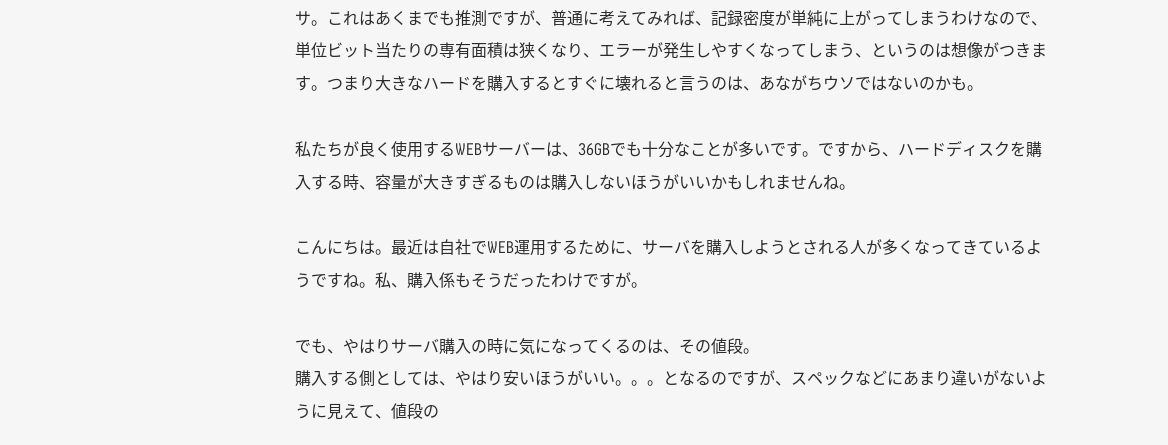サ。これはあくまでも推測ですが、普通に考えてみれば、記録密度が単純に上がってしまうわけなので、単位ビット当たりの専有面積は狭くなり、エラーが発生しやすくなってしまう、というのは想像がつきます。つまり大きなハードを購入するとすぐに壊れると言うのは、あながちウソではないのかも。

私たちが良く使用するWEBサーバーは、36GBでも十分なことが多いです。ですから、ハードディスクを購入する時、容量が大きすぎるものは購入しないほうがいいかもしれませんね。

こんにちは。最近は自社でWEB運用するために、サーバを購入しようとされる人が多くなってきているようですね。私、購入係もそうだったわけですが。

でも、やはりサーバ購入の時に気になってくるのは、その値段。
購入する側としては、やはり安いほうがいい。。。となるのですが、スペックなどにあまり違いがないように見えて、値段の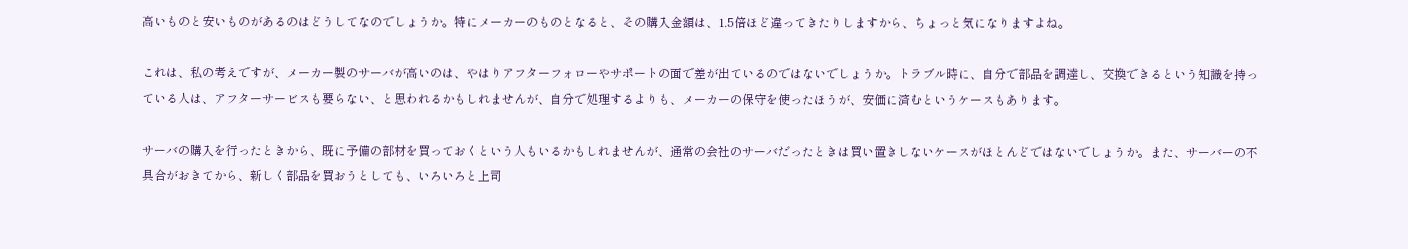高いものと安いものがあるのはどうしてなのでしょうか。特にメーカーのものとなると、その購入金額は、1.5倍ほど違ってきたりしますから、ちょっと気になりますよね。

これは、私の考えですが、メーカー製のサーバが高いのは、やはりアフターフォローやサポートの面で差が出ているのではないでしょうか。トラブル時に、自分で部品を調達し、交換できるという知識を持っている人は、アフターサービスも要らない、と思われるかもしれませんが、自分で処理するよりも、メーカーの保守を使ったほうが、安価に済むというケースもあります。

サーバの購入を行ったときから、既に予備の部材を買っておくという人もいるかもしれませんが、通常の会社のサーバだったときは買い置きしないケースがほとんどではないでしょうか。また、サーバーの不具合がおきてから、新しく部品を買おうとしても、いろいろと上司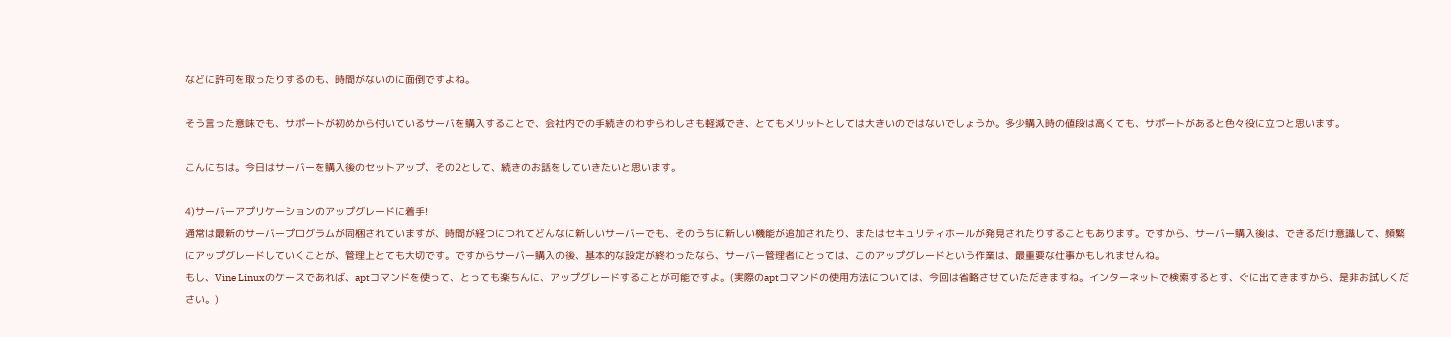などに許可を取ったりするのも、時間がないのに面倒ですよね。

そう言った意味でも、サポートが初めから付いているサーバを購入することで、会社内での手続きのわずらわしさも軽減でき、とてもメリットとしては大きいのではないでしょうか。多少購入時の値段は高くても、サポートがあると色々役に立つと思います。

こんにちは。今日はサーバーを購入後のセットアップ、その2として、続きのお話をしていきたいと思います。

4)サーバーアプリケーションのアップグレードに着手!
通常は最新のサーバープログラムが同梱されていますが、時間が経つにつれてどんなに新しいサーバーでも、そのうちに新しい機能が追加されたり、またはセキュリティホールが発見されたりすることもあります。ですから、サーバー購入後は、できるだけ意識して、頻繁にアップグレードしていくことが、管理上とても大切です。ですからサーバー購入の後、基本的な設定が終わったなら、サーバー管理者にとっては、このアップグレードという作業は、最重要な仕事かもしれませんね。
もし、Vine Linuxのケースであれば、aptコマンドを使って、とっても楽ちんに、アップグレードすることが可能ですよ。(実際のaptコマンドの使用方法については、今回は省略させていただきますね。インターネットで検索するとす、ぐに出てきますから、是非お試しください。)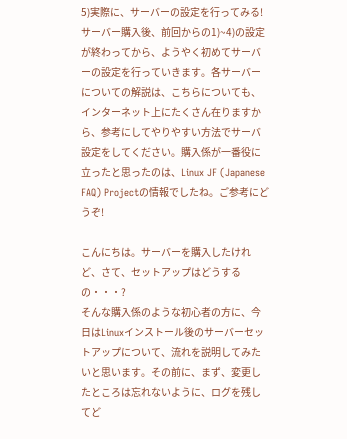5)実際に、サーバーの設定を行ってみる!
サーバー購入後、前回からの1)~4)の設定が終わってから、ようやく初めてサーバーの設定を行っていきます。各サーバーについての解説は、こちらについても、インターネット上にたくさん在りますから、参考にしてやりやすい方法でサーバ設定をしてください。購入係が一番役に立ったと思ったのは、Linux JF (Japanese FAQ) Projectの情報でしたね。ご参考にどうぞ!

こんにちは。サーバーを購入したけれど、さて、セットアップはどうするの・・・?
そんな購入係のような初心者の方に、今日はLinuxインストール後のサーバーセットアップについて、流れを説明してみたいと思います。その前に、まず、変更したところは忘れないように、ログを残してど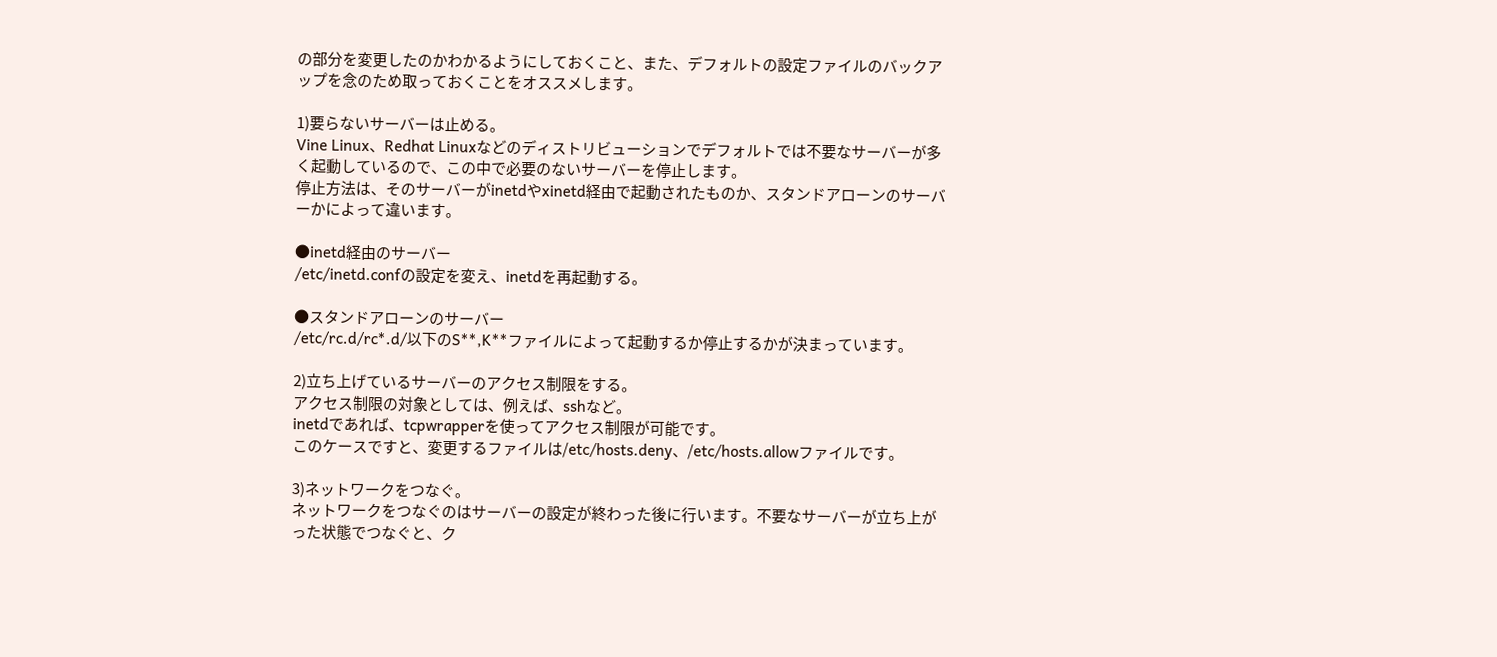の部分を変更したのかわかるようにしておくこと、また、デフォルトの設定ファイルのバックアップを念のため取っておくことをオススメします。

1)要らないサーバーは止める。
Vine Linux、Redhat Linuxなどのディストリビューションでデフォルトでは不要なサーバーが多く起動しているので、この中で必要のないサーバーを停止します。
停止方法は、そのサーバーがinetdやxinetd経由で起動されたものか、スタンドアローンのサーバーかによって違います。

●inetd経由のサーバー
/etc/inetd.confの設定を変え、inetdを再起動する。

●スタンドアローンのサーバー
/etc/rc.d/rc*.d/以下のS**,K**ファイルによって起動するか停止するかが決まっています。

2)立ち上げているサーバーのアクセス制限をする。
アクセス制限の対象としては、例えば、sshなど。
inetdであれば、tcpwrapperを使ってアクセス制限が可能です。
このケースですと、変更するファイルは/etc/hosts.deny、/etc/hosts.allowファイルです。

3)ネットワークをつなぐ。
ネットワークをつなぐのはサーバーの設定が終わった後に行います。不要なサーバーが立ち上がった状態でつなぐと、ク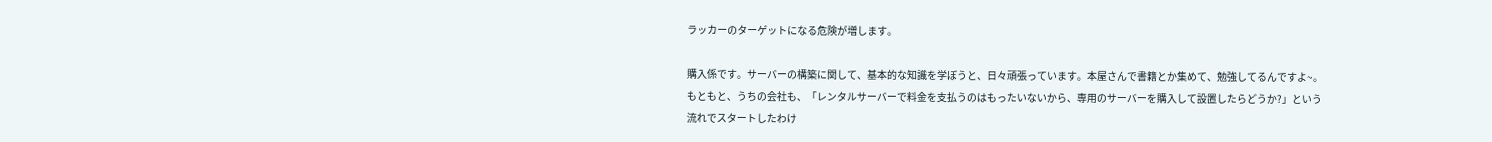ラッカーのターゲットになる危険が増します。

購入係です。サーバーの構築に関して、基本的な知識を学ぼうと、日々頑張っています。本屋さんで書籍とか集めて、勉強してるんですよ~。もともと、うちの会社も、「レンタルサーバーで料金を支払うのはもったいないから、専用のサーバーを購入して設置したらどうか?」という流れでスタートしたわけ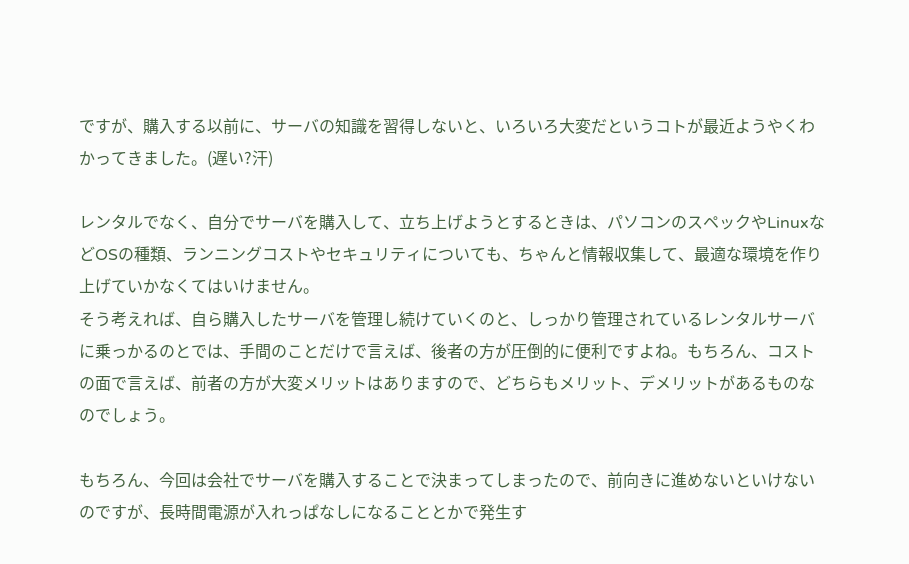ですが、購入する以前に、サーバの知識を習得しないと、いろいろ大変だというコトが最近ようやくわかってきました。(遅い?汗)

レンタルでなく、自分でサーバを購入して、立ち上げようとするときは、パソコンのスペックやLinuxなどOSの種類、ランニングコストやセキュリティについても、ちゃんと情報収集して、最適な環境を作り上げていかなくてはいけません。
そう考えれば、自ら購入したサーバを管理し続けていくのと、しっかり管理されているレンタルサーバに乗っかるのとでは、手間のことだけで言えば、後者の方が圧倒的に便利ですよね。もちろん、コストの面で言えば、前者の方が大変メリットはありますので、どちらもメリット、デメリットがあるものなのでしょう。

もちろん、今回は会社でサーバを購入することで決まってしまったので、前向きに進めないといけないのですが、長時間電源が入れっぱなしになることとかで発生す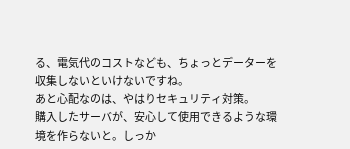る、電気代のコストなども、ちょっとデーターを収集しないといけないですね。
あと心配なのは、やはりセキュリティ対策。
購入したサーバが、安心して使用できるような環境を作らないと。しっか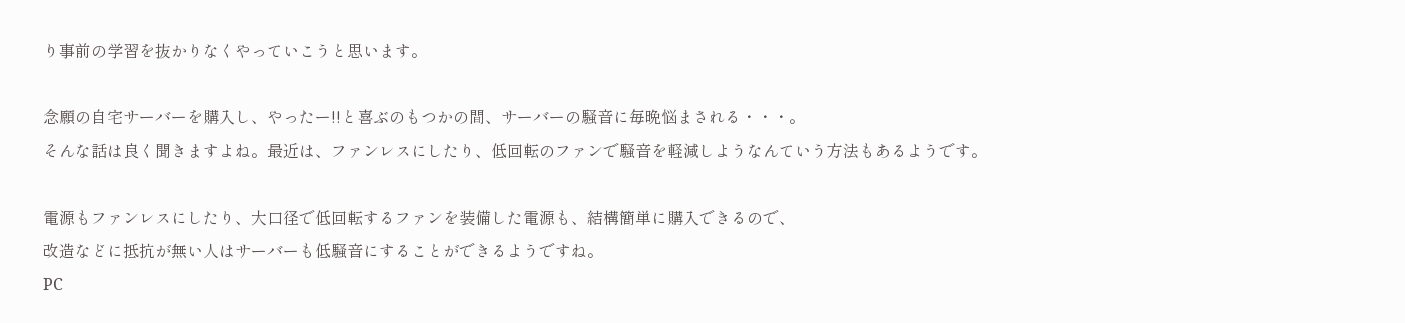り事前の学習を抜かりなくやっていこうと思います。

念願の自宅サーバーを購入し、やったー!!と喜ぶのもつかの間、サーバーの騒音に毎晩悩まされる・・・。
そんな話は良く聞きますよね。最近は、ファンレスにしたり、低回転のファンで騒音を軽減しようなんていう方法もあるようです。

電源もファンレスにしたり、大口径で低回転するファンを装備した電源も、結構簡単に購入できるので、
改造などに抵抗が無い人はサーバーも低騒音にすることができるようですね。
PC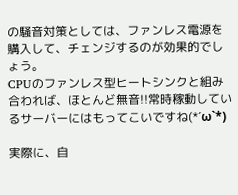の騒音対策としては、ファンレス電源を購入して、チェンジするのが効果的でしょう。
CPUのファンレス型ヒートシンクと組み合われば、ほとんど無音!!常時稼動しているサーバーにはもってこいですね(*´ω`*)

実際に、自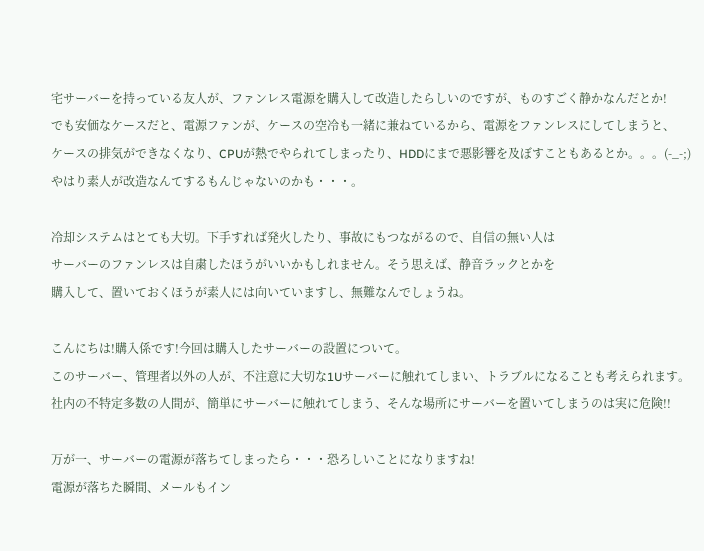宅サーバーを持っている友人が、ファンレス電源を購入して改造したらしいのですが、ものすごく静かなんだとか!
でも安価なケースだと、電源ファンが、ケースの空冷も一緒に兼ねているから、電源をファンレスにしてしまうと、
ケースの排気ができなくなり、CPUが熱でやられてしまったり、HDDにまで悪影響を及ぼすこともあるとか。。。(-_-;)
やはり素人が改造なんてするもんじゃないのかも・・・。

冷却システムはとても大切。下手すれば発火したり、事故にもつながるので、自信の無い人は
サーバーのファンレスは自粛したほうがいいかもしれません。そう思えば、静音ラックとかを
購入して、置いておくほうが素人には向いていますし、無難なんでしょうね。

こんにちは!購入係です!今回は購入したサーバーの設置について。
このサーバー、管理者以外の人が、不注意に大切な1Uサーバーに触れてしまい、トラブルになることも考えられます。
社内の不特定多数の人間が、簡単にサーバーに触れてしまう、そんな場所にサーバーを置いてしまうのは実に危険!!

万が一、サーバーの電源が落ちてしまったら・・・恐ろしいことになりますね!
電源が落ちた瞬間、メールもイン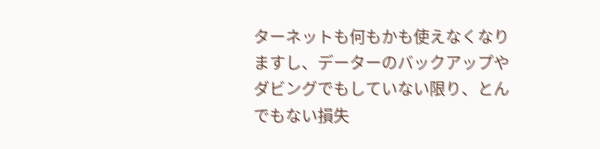ターネットも何もかも使えなくなりますし、データーのバックアップや
ダビングでもしていない限り、とんでもない損失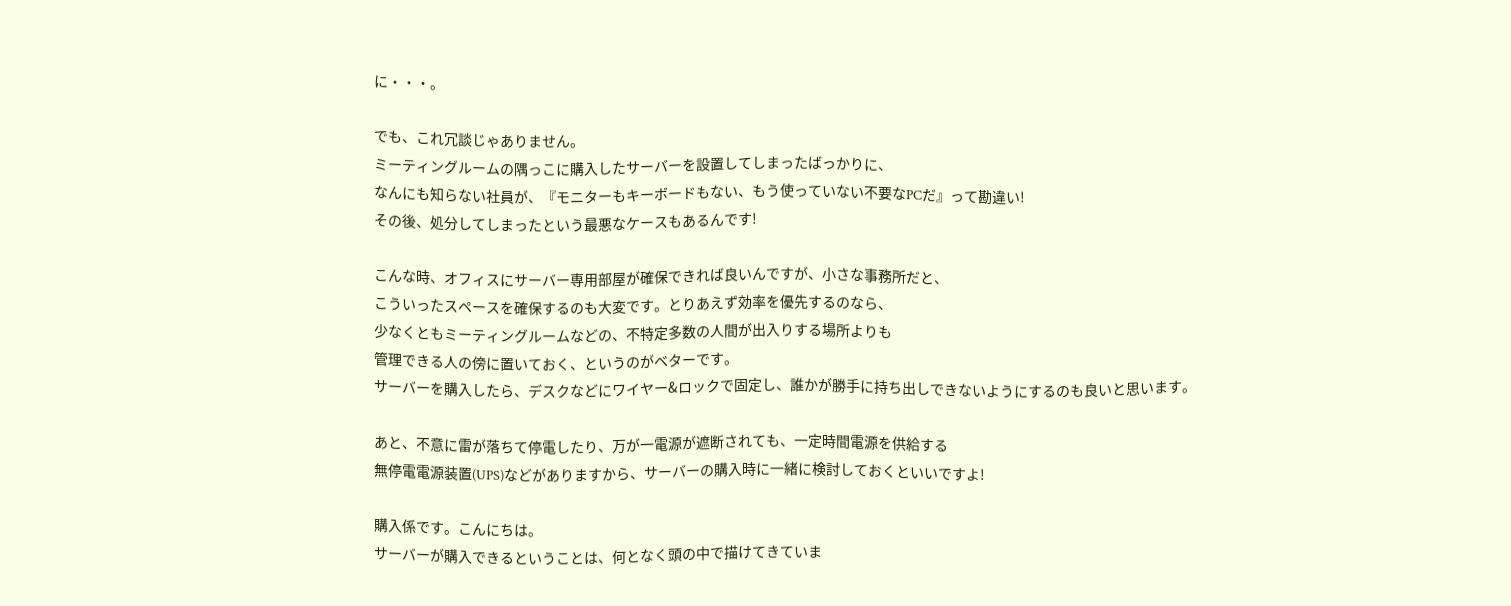に・・・。

でも、これ冗談じゃありません。
ミーティングルームの隅っこに購入したサーバーを設置してしまったばっかりに、
なんにも知らない社員が、『モニターもキーボードもない、もう使っていない不要なPCだ』って勘違い!
その後、処分してしまったという最悪なケースもあるんです!

こんな時、オフィスにサーバー専用部屋が確保できれば良いんですが、小さな事務所だと、
こういったスペースを確保するのも大変です。とりあえず効率を優先するのなら、
少なくともミーティングルームなどの、不特定多数の人間が出入りする場所よりも
管理できる人の傍に置いておく、というのがベターです。
サーバーを購入したら、デスクなどにワイヤー&ロックで固定し、誰かが勝手に持ち出しできないようにするのも良いと思います。

あと、不意に雷が落ちて停電したり、万が一電源が遮断されても、一定時間電源を供給する
無停電電源装置(UPS)などがありますから、サーバーの購入時に一緒に検討しておくといいですよ!

購入係です。こんにちは。
サーバーが購入できるということは、何となく頭の中で描けてきていま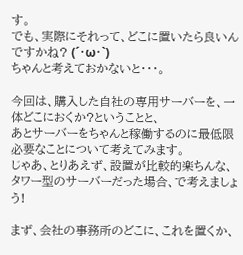す。
でも、実際にそれって、どこに置いたら良いんですかね? (´・ω・`)
ちゃんと考えておかないと・・・。

今回は、購入した自社の専用サーバーを、一体どこにおくか?ということと、
あとサーバーをちゃんと稼働するのに最低限必要なことについて考えてみます。
じゃあ、とりあえず、設置が比較的楽ちんな、タワー型のサーバーだった場合、で考えましょう!

まず、会社の事務所のどこに、これを置くか、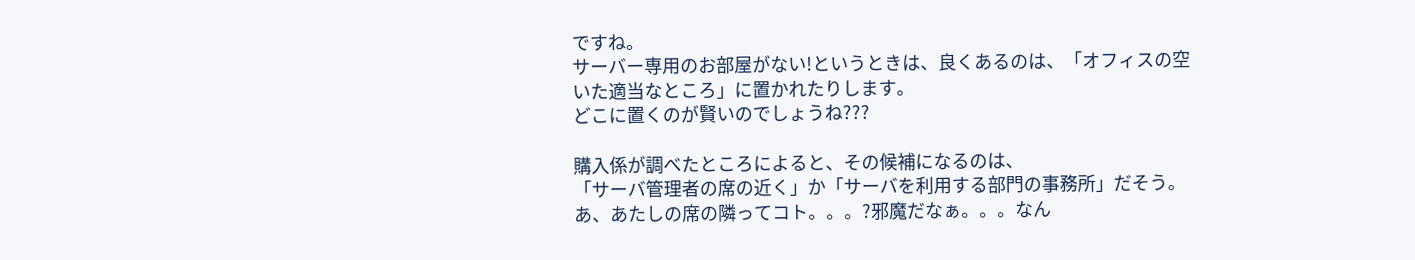ですね。
サーバー専用のお部屋がない!というときは、良くあるのは、「オフィスの空いた適当なところ」に置かれたりします。
どこに置くのが賢いのでしょうね???

購入係が調べたところによると、その候補になるのは、
「サーバ管理者の席の近く」か「サーバを利用する部門の事務所」だそう。
あ、あたしの席の隣ってコト。。。?邪魔だなぁ。。。なん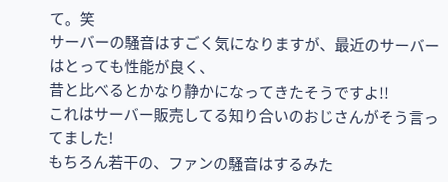て。笑
サーバーの騒音はすごく気になりますが、最近のサーバーはとっても性能が良く、
昔と比べるとかなり静かになってきたそうですよ!!
これはサーバー販売してる知り合いのおじさんがそう言ってました!
もちろん若干の、ファンの騒音はするみた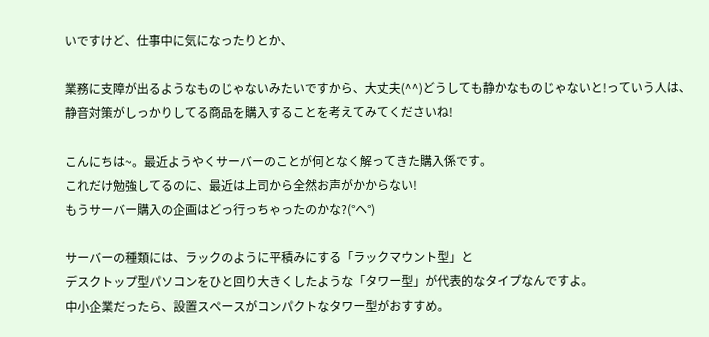いですけど、仕事中に気になったりとか、

業務に支障が出るようなものじゃないみたいですから、大丈夫(^^)どうしても静かなものじゃないと!っていう人は、
静音対策がしっかりしてる商品を購入することを考えてみてくださいね!

こんにちは~。最近ようやくサーバーのことが何となく解ってきた購入係です。
これだけ勉強してるのに、最近は上司から全然お声がかからない!
もうサーバー購入の企画はどっ行っちゃったのかな?(°ヘ°)

サーバーの種類には、ラックのように平積みにする「ラックマウント型」と
デスクトップ型パソコンをひと回り大きくしたような「タワー型」が代表的なタイプなんですよ。
中小企業だったら、設置スペースがコンパクトなタワー型がおすすめ。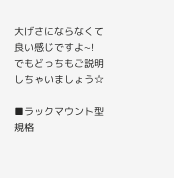大げさにならなくて良い感じですよ~!
でもどっちもご説明しちゃいましょう☆

■ラックマウント型
規格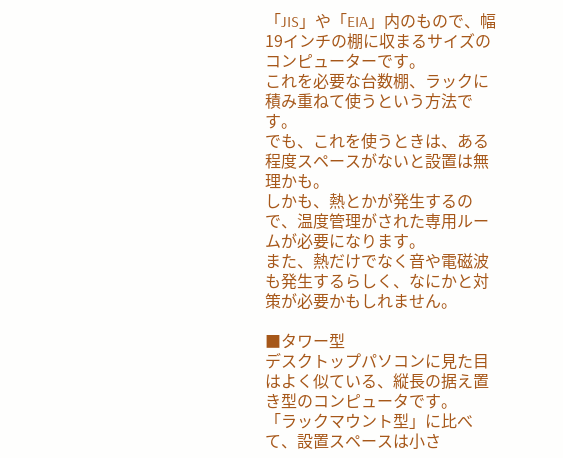「JIS」や「EIA」内のもので、幅19インチの棚に収まるサイズのコンピューターです。
これを必要な台数棚、ラックに積み重ねて使うという方法です。
でも、これを使うときは、ある程度スペースがないと設置は無理かも。
しかも、熱とかが発生するので、温度管理がされた専用ルームが必要になります。
また、熱だけでなく音や電磁波も発生するらしく、なにかと対策が必要かもしれません。

■タワー型
デスクトップパソコンに見た目はよく似ている、縦長の据え置き型のコンピュータです。
「ラックマウント型」に比べて、設置スペースは小さ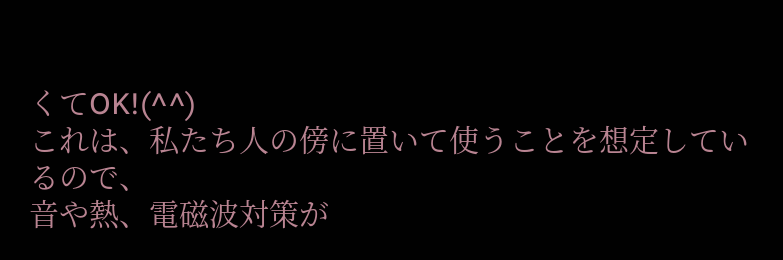くてOK!(^^)
これは、私たち人の傍に置いて使うことを想定しているので、
音や熱、電磁波対策が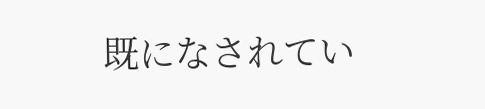既になされてい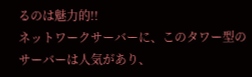るのは魅力的!!
ネットワークサーバーに、このタワー型のサーバーは人気があり、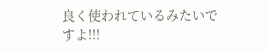良く使われているみたいですよ!!!